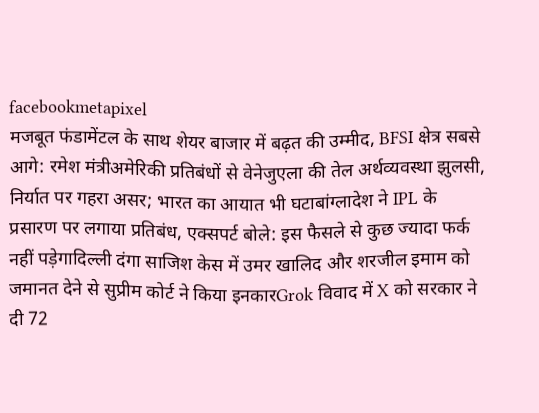facebookmetapixel
मजबूत फंडामेंटल के साथ शेयर बाजार में बढ़त की उम्मीद, BFSI क्षेत्र सबसे आगे: रमेश मंत्रीअमेरिकी प्रतिबंधों से वेनेजुएला की तेल अर्थव्यवस्था झुलसी, निर्यात पर गहरा असर; भारत का आयात भी घटाबांग्लादेश ने IPL के प्रसारण पर लगाया प्रतिबंध, एक्सपर्ट बोले: इस फैसले से कुछ ज्यादा फर्क नहीं पड़ेगादिल्ली दंगा साजिश केस में उमर खालिद और शरजील इमाम को जमानत देने से सुप्रीम कोर्ट ने किया इनकारGrok विवाद में X को सरकार ने दी 72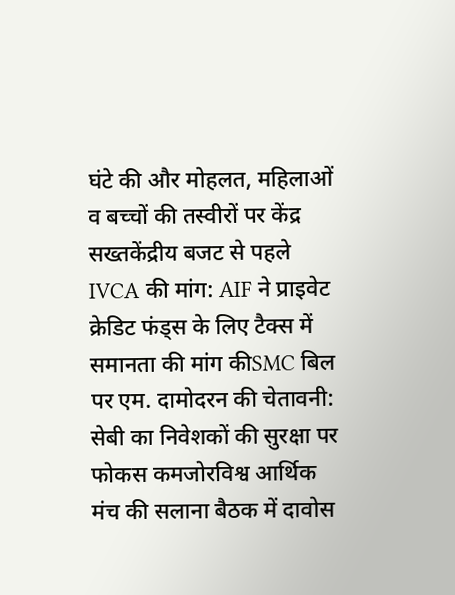घंटे की और मोहलत, महिलाओं व बच्चों की तस्वीरों पर केंद्र सख्तकेंद्रीय बजट से पहले IVCA की मांग: AIF ने प्राइवेट क्रेडिट फंड्स के लिए टैक्स में समानता की मांग कीSMC बिल पर एम. दामोदरन की चेतावनी: सेबी का निवेशकों की सुरक्षा पर फोकस कमजोरविश्व आर्थिक मंच की सलाना बैठक में दावोस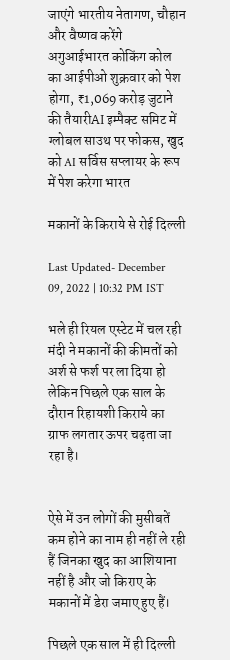जाएंगे भारतीय नेतागण, चौहान और वैष्णव करेंगे अगुआईभारत कोकिंग कोल का आईपीओ शुक्रवार को पेश होगा, ₹1,069 करोड़ जुटाने की तैयारीAI इम्पैक्ट समिट में ग्लोबल साउथ पर फोकस, खुद को AI सर्विस सप्लायर के रूप में पेश करेगा भारत

मकानों के किराये से रोई दिल्ली

Last Updated- December 09, 2022 | 10:32 PM IST

भले ही रियल एस्टेट में चल रही मंदी ने मकानों की कीमतों को अर्श से फर्श पर ला दिया हो लेकिन पिछले एक साल के दौरान रिहायशी किराये का ग्राफ लगतार ऊपर चढ़ता जा रहा है।


ऐसे में उन लोगों की मुसीबतें कम होने का नाम ही नहीं ले रही हैं जिनका खुद का आशियाना नहीं है और जो किराए के मकानों में डेरा जमाए हुए हैं।

पिछले एक साल में ही दिल्ली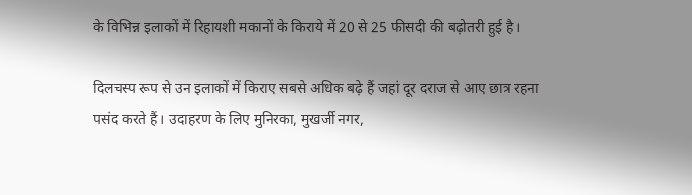के विभिन्न इलाकों में रिहायशी मकानों के किराये में 20 से 25 फीसदी की बढ़ोतरी हुई है।

दिलचस्प रूप से उन इलाकों में किराए सबसे अधिक बढ़े हैं जहां दूर दराज से आए छात्र रहना पसंद करते हैं। उदाहरण के लिए मुनिरका, मुखर्जी नगर,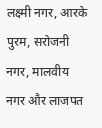लक्ष्मी नगर, आरके पुरम, सरोजनी नगर, मालवीय नगर और लाजपत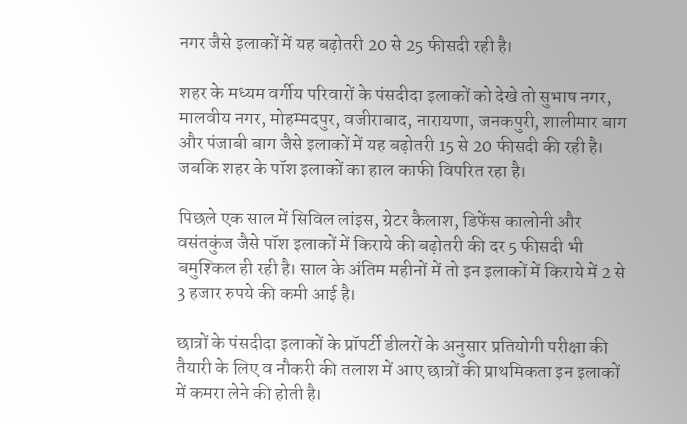नगर जैसे इलाकों में यह बढ़ोतरी 20 से 25 फीसदी रही है।

शहर के मध्यम वर्गीय परिवारों के पंसदीदा इलाकों को देखे तो सुभाष नगर, मालवीय नगर, मोहम्मदपुर, वजीराबाद, नारायणा, जनकपुरी, शालीमार बाग और पंजाबी बाग जैसे इलाकों में यह बढ़ोतरी 15 से 20 फीसदी की रही है। जबकि शहर के पॉश इलाकों का हाल काफी विपरित रहा है।

पिछले एक साल में सिविल लांइस, ग्रेटर कैलाश, डिफेंस कालोनी और वसंतकुंज जैसे पॉश इलाकों में किराये की बढ़ोतरी की दर 5 फीसदी भी बमुश्किल ही रही है। साल के अंतिम महीनों में तो इन इलाकों में किराये में 2 से 3 हजार रुपये की कमी आई है।

छात्रों के पंसदीदा इलाकों के प्रॉपर्टी डीलरों के अनुसार प्रतियोगी परीक्षा की तैयारी के लिए व नौकरी की तलाश में आए छात्रों की प्राथमिकता इन इलाकों में कमरा लेने की होती है।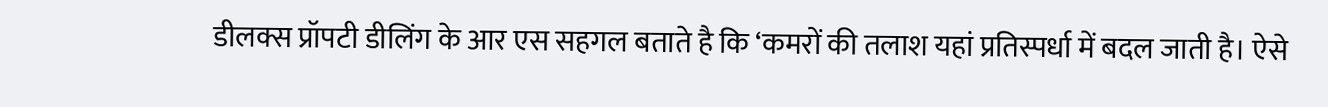डीलक्स प्रॉपटी डीलिंग के आर एस सहगल बताते है कि ‘कमरों की तलाश यहां प्रतिस्पर्धा में बदल जाती है। ऐसे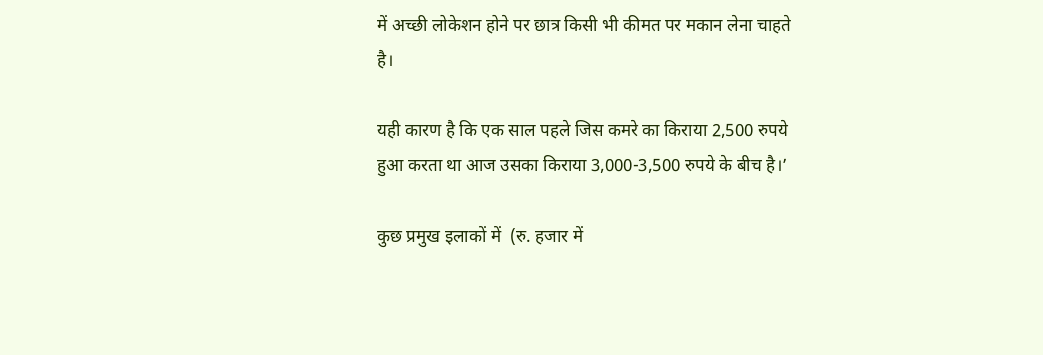में अच्छी लोकेशन होने पर छात्र किसी भी कीमत पर मकान लेना चाहते है।

यही कारण है कि एक साल पहले जिस कमरे का किराया 2,500 रुपये हुआ करता था आज उसका किराया 3,000-3,500 रुपये के बीच है।’

कुछ प्रमुख इलाकों में  (रु. हजार में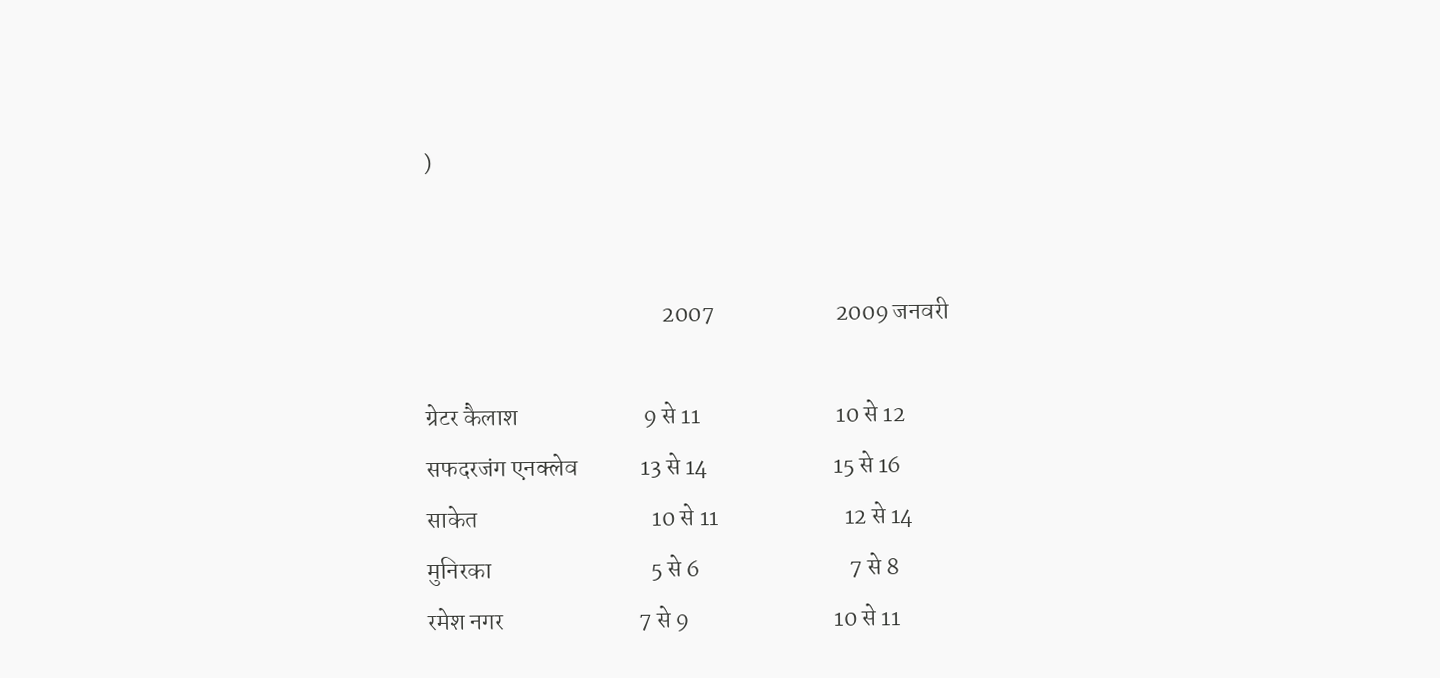)


                                                 2007                         2009 जनवरी

ग्रेटर कैलाश                          9 से 11                            10 से 12
सफदरजंग एनक्लेव             13 से 14                          15 से 16
साकेत                                    10 से 11                          12 से 14
मुनिरका                                 5 से 6                               7 से 8
रमेश नगर                            7 से 9                              10 से 11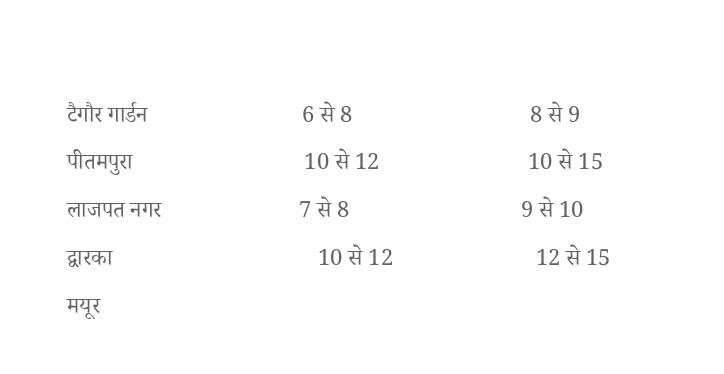टैगौर गार्डन                           6 से 8                               8 से 9
पीतमपुरा                              10 से 12                          10 से 15
लाजपत नगर                        7 से 8                              9 से 10
द्वारका                                    10 से 12                         12 से 15
मयूर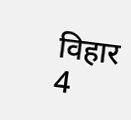विहार                            4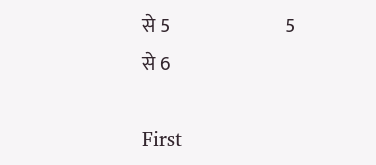से 5                              5 से 6

First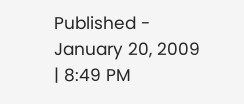Published - January 20, 2009 | 8:49 PM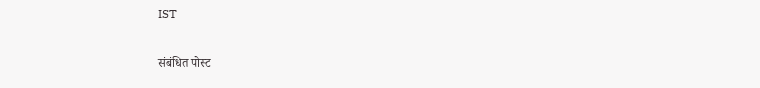IST

संबंधित पोस्ट